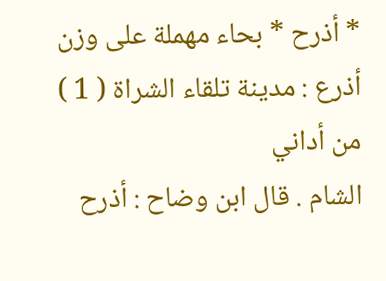* أذرح * بحاء مهملة على وزن أذرع : مدينة تلقاء الشراة ( 1 ) من أداني
الشام . قال ابن وضاح : أذرح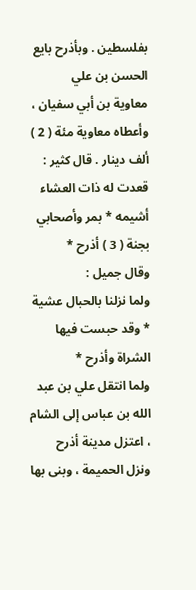بفلسطين . وبأذرح بايع الحسن بن علي
معاوية بن أبي سفيان ، وأعطاه معاوية مئة ( 2 ) ألف دينار . قال كثير :
قعدت له ذات العشاء أشيمه * بمر وأصحابي بجنة ( 3 ) أذرح *
وقال جميل :
ولما نزلنا بالحبال عشية * وقد حبست فيها الشراة وأذرح *
ولما انتقل علي بن عبد الله بن عباس إلى الشام ، اعتزل مدينة أذرح
ونزل الحميمة ، وبنى بها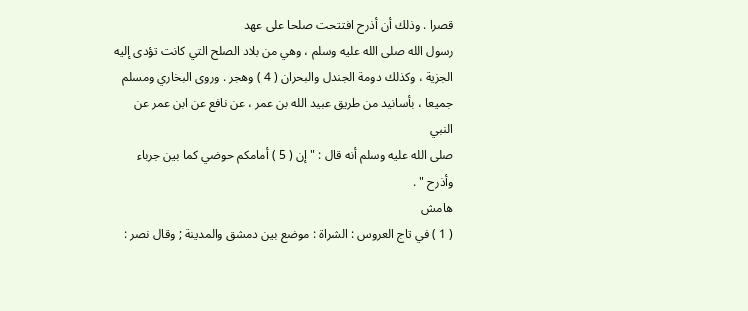قصرا . وذلك أن أذرح افتتحت صلحا على عهد
رسول الله صلى الله عليه وسلم ، وهي من بلاد الصلح التي كانت تؤدى إليه
الجزية ، وكذلك دومة الجندل والبحران ( 4 ) وهجر . وروى البخاري ومسلم
جميعا ، بأسانيد من طريق عبيد الله بن عمر ، عن نافع عن ابن عمر عن النبي
صلى الله عليه وسلم أنه قال : " إن ( 5 ) أمامكم حوضي كما بين جرباء وأذرح " .
هامش
( 1 ) في تاج العروس : الشراة : موضع بين دمشق والمدينة ; وقال نصر :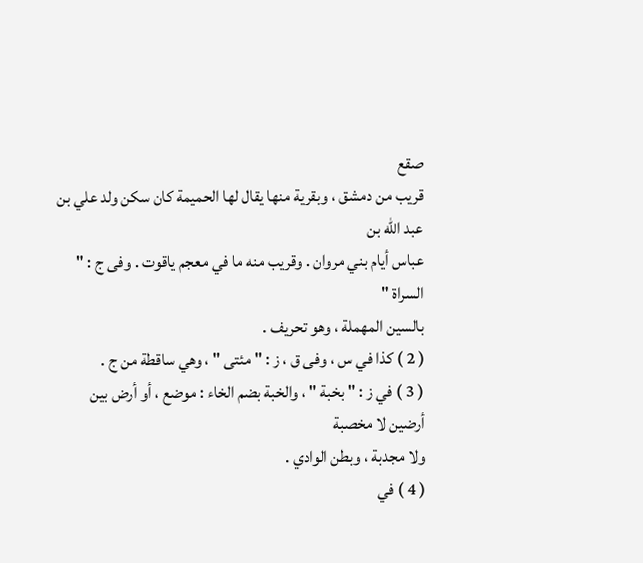صقع
قريب من دمشق ، وبقرية منها يقال لها الحميمة كان سكن ولد علي بن عبد الله بن
عباس أيام بني مروان . وقريب منه ما في معجم ياقوت . وفى ج : " السراة "
بالسين المهملة ، وهو تحريف .
( 2 ) كذا في س ، وفى ق ، ز : " مئتى " ، وهي ساقطة من ج .
( 3 ) في ز : " بخبة " ، والخبة بضم الخاء : موضع ، أو أرض بين أرضين لا مخصبة
ولا مجدبة ، وبطن الوادي .
( 4 ) في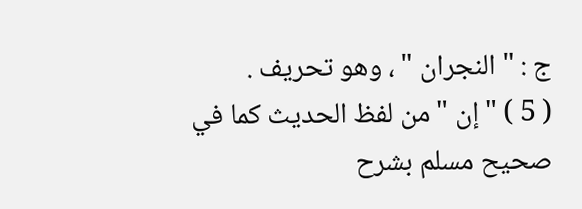ج : " النجران " ، وهو تحريف .
( 5 ) " إن " من لفظ الحديث كما في صحيح مسلم بشرح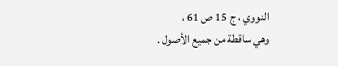النووي ، ج 15 ص 61 ،
وهي ساقطة من جميع الأصول .